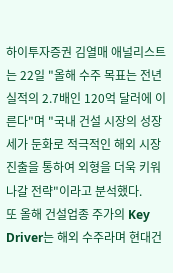하이투자증권 김열매 애널리스트는 22일 "올해 수주 목표는 전년 실적의 2.7배인 120억 달러에 이른다"며 "국내 건설 시장의 성장세가 둔화로 적극적인 해외 시장 진출을 통하여 외형을 더욱 키워나갈 전략"이라고 분석했다.
또 올해 건설업종 주가의 Key Driver는 해외 수주라며 현대건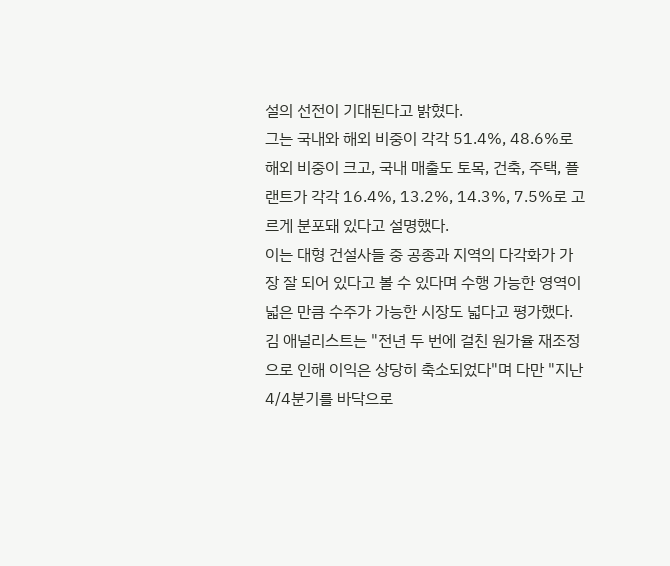설의 선전이 기대된다고 밝혔다.
그는 국내와 해외 비중이 각각 51.4%, 48.6%로 해외 비중이 크고, 국내 매출도 토목, 건축, 주택, 플랜트가 각각 16.4%, 13.2%, 14.3%, 7.5%로 고르게 분포돼 있다고 설명했다.
이는 대형 건설사들 중 공종과 지역의 다각화가 가장 잘 되어 있다고 볼 수 있다며 수행 가능한 영역이 넓은 만큼 수주가 가능한 시장도 넓다고 평가했다.
김 애널리스트는 "전년 두 번에 걸친 원가율 재조정으로 인해 이익은 상당히 축소되었다"며 다만 "지난 4/4분기를 바닥으로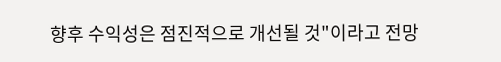향후 수익성은 점진적으로 개선될 것"이라고 전망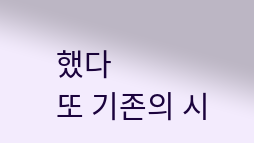했다
또 기존의 시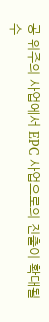공 위주의 사업에서 EPC 사업으로의 진출이 확대될수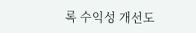록 수익성 개선도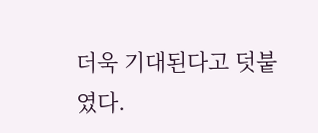더욱 기대된다고 덧붙였다.